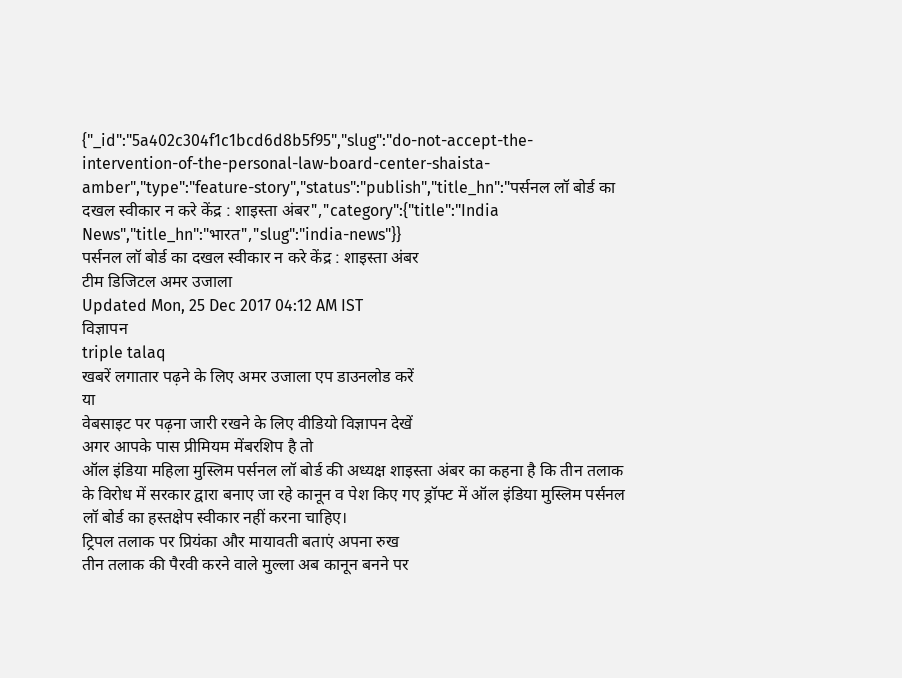{"_id":"5a402c304f1c1bcd6d8b5f95","slug":"do-not-accept-the-intervention-of-the-personal-law-board-center-shaista-amber","type":"feature-story","status":"publish","title_hn":"पर्सनल लॉ बोर्ड का दखल स्वीकार न करे केंद्र : शाइस्ता अंबर","category":{"title":"India News","title_hn":"भारत","slug":"india-news"}}
पर्सनल लॉ बोर्ड का दखल स्वीकार न करे केंद्र : शाइस्ता अंबर
टीम डिजिटल अमर उजाला
Updated Mon, 25 Dec 2017 04:12 AM IST
विज्ञापन
triple talaq
खबरें लगातार पढ़ने के लिए अमर उजाला एप डाउनलोड करें
या
वेबसाइट पर पढ़ना जारी रखने के लिए वीडियो विज्ञापन देखें
अगर आपके पास प्रीमियम मेंबरशिप है तो
ऑल इंडिया महिला मुस्लिम पर्सनल लॉ बोर्ड की अध्यक्ष शाइस्ता अंबर का कहना है कि तीन तलाक के विरोध में सरकार द्वारा बनाए जा रहे कानून व पेश किए गए ड्रॉफ्ट में ऑल इंडिया मुस्लिम पर्सनल लॉ बोर्ड का हस्तक्षेप स्वीकार नहीं करना चाहिए।
ट्रिपल तलाक पर प्रियंका और मायावती बताएं अपना रुख
तीन तलाक की पैरवी करने वाले मुल्ला अब कानून बनने पर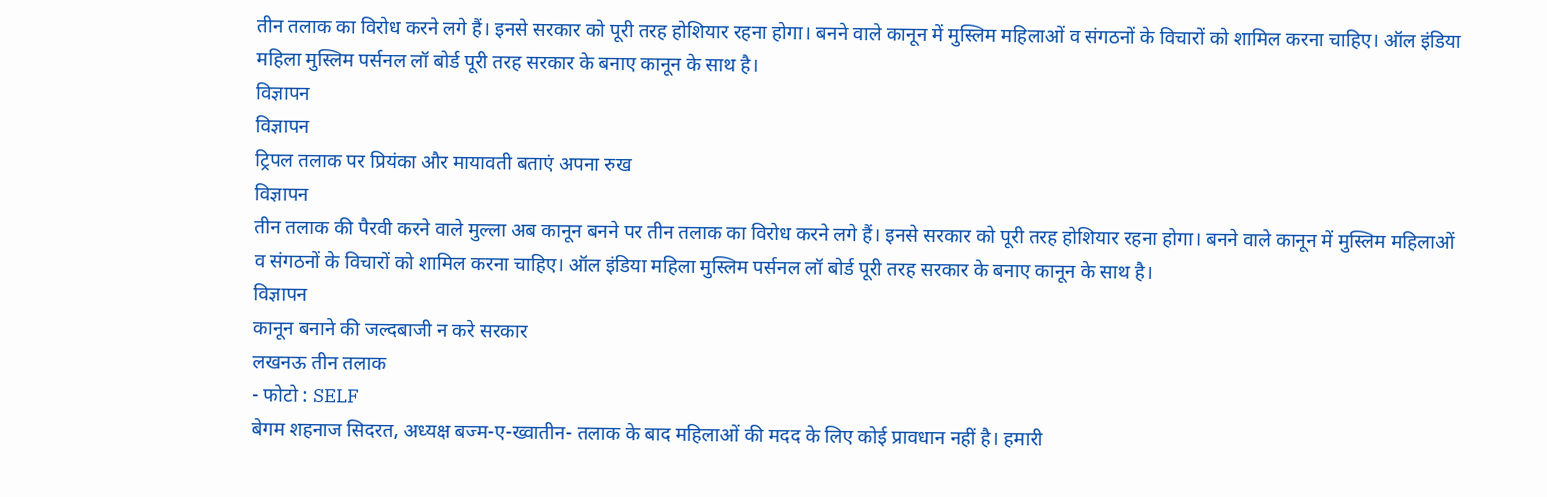तीन तलाक का विरोध करने लगे हैं। इनसे सरकार को पूरी तरह होशियार रहना होगा। बनने वाले कानून में मुस्लिम महिलाओं व संगठनों के विचारों को शामिल करना चाहिए। ऑल इंडिया महिला मुस्लिम पर्सनल लॉ बोर्ड पूरी तरह सरकार के बनाए कानून के साथ है।
विज्ञापन
विज्ञापन
ट्रिपल तलाक पर प्रियंका और मायावती बताएं अपना रुख
विज्ञापन
तीन तलाक की पैरवी करने वाले मुल्ला अब कानून बनने पर तीन तलाक का विरोध करने लगे हैं। इनसे सरकार को पूरी तरह होशियार रहना होगा। बनने वाले कानून में मुस्लिम महिलाओं व संगठनों के विचारों को शामिल करना चाहिए। ऑल इंडिया महिला मुस्लिम पर्सनल लॉ बोर्ड पूरी तरह सरकार के बनाए कानून के साथ है।
विज्ञापन
कानून बनाने की जल्दबाजी न करे सरकार
लखनऊ तीन तलाक
- फोटो : SELF
बेगम शहनाज सिदरत, अध्यक्ष बज्म-ए-ख्वातीन- तलाक के बाद महिलाओं की मदद के लिए कोई प्रावधान नहीं है। हमारी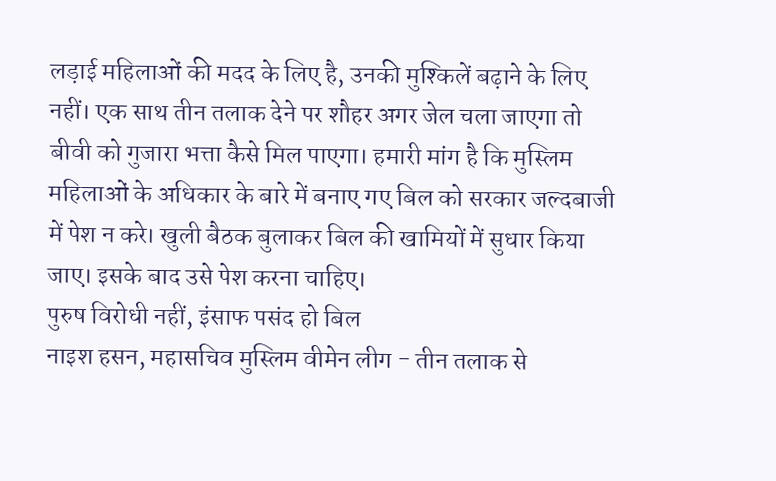लड़ाई महिलाओं की मदद के लिए है, उनकी मुश्किलें बढ़ाने के लिए नहीं। एक साथ तीन तलाक देने पर शौहर अगर जेल चला जाएगा तो बीवी को गुजारा भत्ता कैसे मिल पाएगा। हमारी मांग है कि मुस्लिम महिलाओं के अधिकार के बारे में बनाए गए बिल को सरकार जल्दबाजी में पेश न करे। खुली बैठक बुलाकर बिल की खामियों में सुधार किया जाए। इसके बाद उसे पेश करना चाहिए।
पुरुष विरोधी नहीं, इंसाफ पसंद हो बिल
नाइश हसन, महासचिव मुस्लिम वीमेन लीग - तीन तलाक से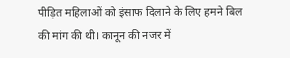पीड़ित महिलाओं को इंसाफ दिलाने के लिए हमने बिल की मांग की थी। कानून की नजर में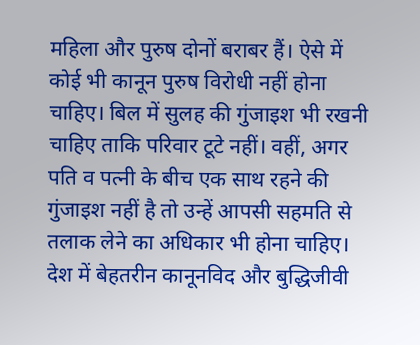महिला और पुरुष दोनों बराबर हैं। ऐसे में कोई भी कानून पुरुष विरोधी नहीं होना चाहिए। बिल में सुलह की गुंजाइश भी रखनी चाहिए ताकि परिवार टूटे नहीं। वहीं, अगर पति व पत्नी के बीच एक साथ रहने की गुंजाइश नहीं है तो उन्हें आपसी सहमति से तलाक लेने का अधिकार भी होना चाहिए। देश में बेहतरीन कानूनविद और बुद्धिजीवी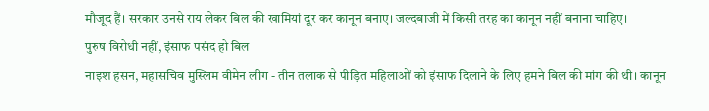मौजूद हैं। सरकार उनसे राय लेकर बिल की खामियां दूर कर कानून बनाए। जल्दबाजी में किसी तरह का कानून नहीं बनाना चाहिए।
पुरुष विरोधी नहीं, इंसाफ पसंद हो बिल
नाइश हसन, महासचिव मुस्लिम वीमेन लीग - तीन तलाक से पीड़ित महिलाओं को इंसाफ दिलाने के लिए हमने बिल की मांग की थी। कानून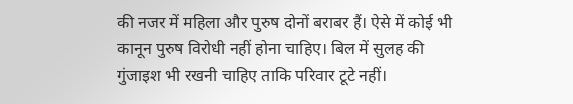की नजर में महिला और पुरुष दोनों बराबर हैं। ऐसे में कोई भी कानून पुरुष विरोधी नहीं होना चाहिए। बिल में सुलह की गुंजाइश भी रखनी चाहिए ताकि परिवार टूटे नहीं।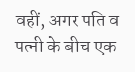वहीं, अगर पति व पत्नी के बीच एक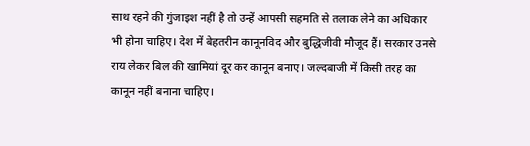साथ रहने की गुंजाइश नहीं है तो उन्हें आपसी सहमति से तलाक लेने का अधिकार भी होना चाहिए। देश में बेहतरीन कानूनविद और बुद्धिजीवी मौजूद हैं। सरकार उनसे राय लेकर बिल की खामियां दूर कर कानून बनाए। जल्दबाजी में किसी तरह का कानून नहीं बनाना चाहिए।